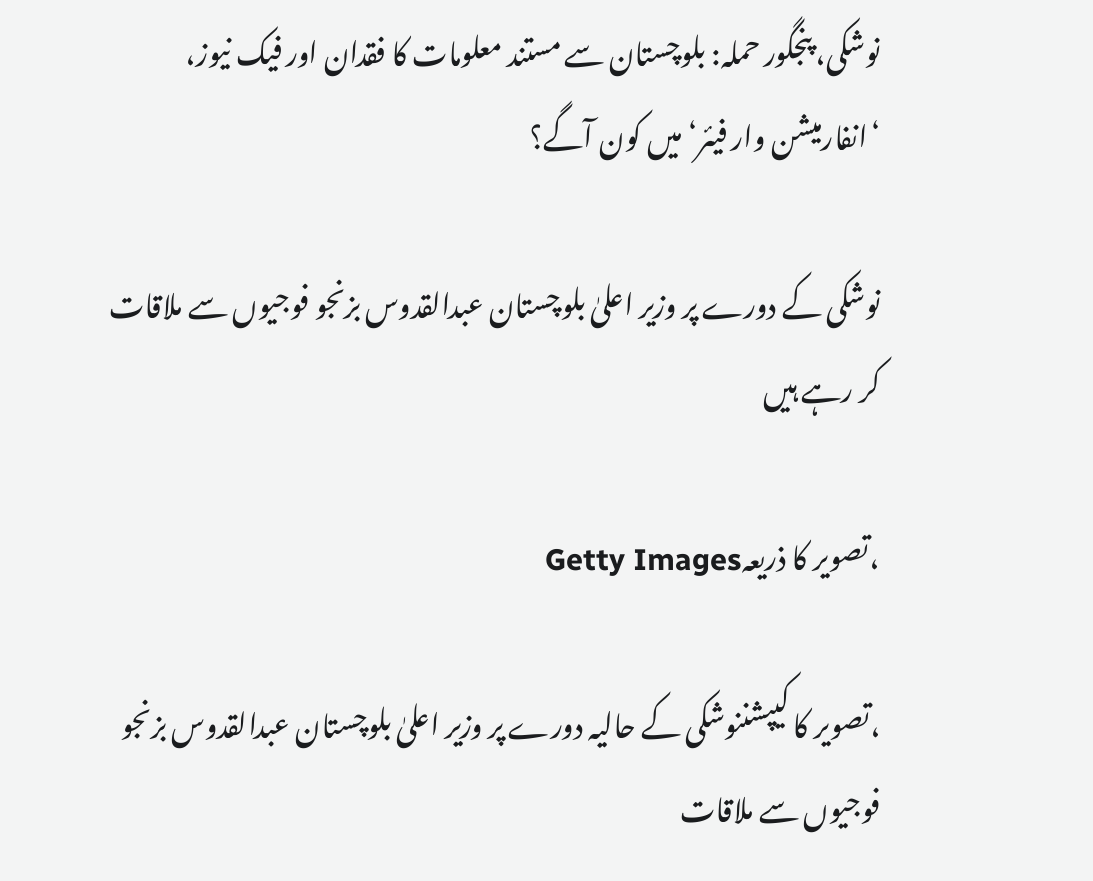نوشکی، پنجگور حملہ: بلوچستان سے مستند معلومات کا فقدان اور فیک نیوز، ‘انفارمیشن وار فیئر‘ میں کون آگے؟

نوشکی کے دورے پر وزیر اعلیٰ بلوچستان عبدالقدوس بزنجو فوجیوں سے ملاقات کر رہے ہیں

،تصویر کا ذریعہGetty Images

،تصویر کا کیپشننوشکی کے حالیہ دورے پر وزیر اعلیٰ بلوچستان عبدالقدوس بزنجو فوجیوں سے ملاقات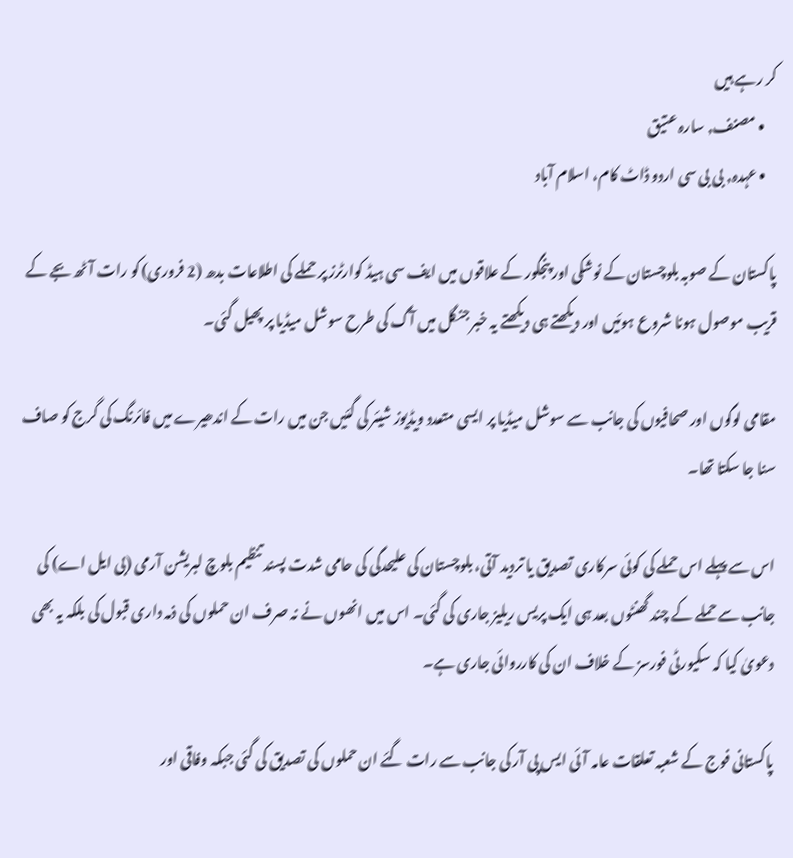کر رہے ہیں
    • مصنف, سارہ عتیق
    • عہدہ, بی بی سی اردو ڈاٹ کام، اسلام آباد

پاکستان کے صوبہ بلوچستان کے نوشکی اور پنجگور کے علاقوں میں ایف سی ہیڈ کوارٹرز پر حملے کی اطلاعات بدھ (2 فروری) کو رات آٹھ بجے کے قریب موصول ہونا شروع ہوئیں اور دیکھتے ہی دیکھتے یہ خبر جنگل میں آگ کی طرح سوشل میڈیا پر پھیل گئی۔

مقامی لوگوں اور صحافیوں کی جانب سے سوشل میڈیا پر ایسی متعدد ویڈیوز شیئر کی گئیں جن میں رات کے اندھیرے میں فائرنگ کی گرج کو صاف سنا جا سکتا تھا۔

اس سے پہلے اس حملے کی کوئی سرکاری تصدیق یا تردید آتی، بلوچستان کی علیحدگی کی حامی شدت پسند تنظیم بلوچ لبریشن آرمی (بی ایل اے) کی جانب سے حملے کے چند گھنٹوں بعد ہی ایک پریس ریلیز جاری کی گئی۔ اس میں انھوں نے نہ صرف ان حملوں کی ذمہ داری قبول کی بلکہ یہ بھی دعویٰ کیا کہ سکیورٹی فورسز کے خلاف ان کی کارروائی جاری ہے۔

پاکستانی فوج کے شعبہ تعلقات عامہ آئی ایس پی آر کی جانب سے رات گئے ان حملوں کی تصدیق کی گئی جبکہ وفاقی اور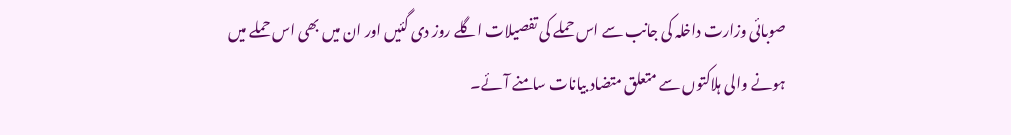صوبائی وزارت داخلہ کی جانب سے اس حملے کی تفصیلات اگلے روز دی گئیں اور ان میں بھی اس حملے میں ہونے والی ہلاکتوں سے متعلق متضاد بیانات سامنے آئے۔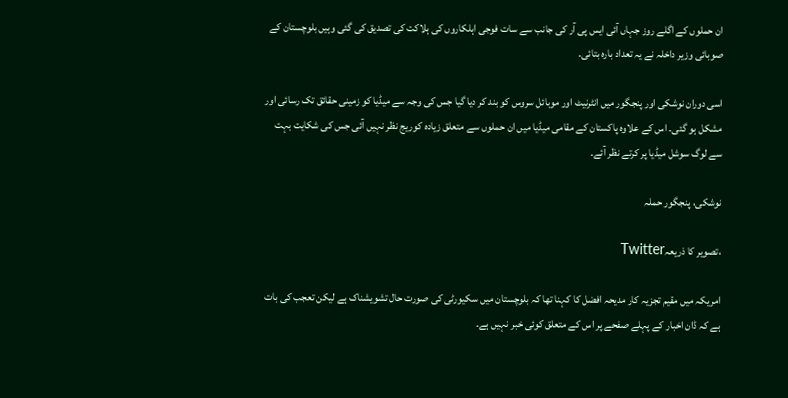ان حملوں کے اگلے روز جہاں آئی ایس پی آر کی جانب سے سات فوجی اہلکاروں کی ہلاکت کی تصدیق کی گئی وہیں بلوچستان کے صوبائی وزیر داخلہ نے یہ تعداد بارہ بتائی۔

اسی دوران نوشکی اور پنجگور میں انٹرنیٹ اور موبائل سروس کو بند کر دیا گیا جس کی وجہ سے میڈیا کو زمینی حقائق تک رسائی اور مشکل ہو گئی۔ اس کے علاوہ پاکستان کے مقامی میڈیا میں ان حملوں سے متعلق زیادہ کوریج نظر نہیں آئی جس کی شکایت بہت سے لوگ سوشل میڈیا پر کرتے نظر آئے۔

نوشکی، پنجگور حملہ

،تصویر کا ذریعہTwitter

امریکہ میں مقیم تجزیہ کار مدیحہ افضل کا کہنا تھا کہ بلوچستان میں سکیورٹی کی صورت حال تشویشناک ہے لیکن تعجب کی بات ہے کہ ڈان اخبار کے پہلے صفحے پر اس کے متعلق کوئی خبر نہیں ہے۔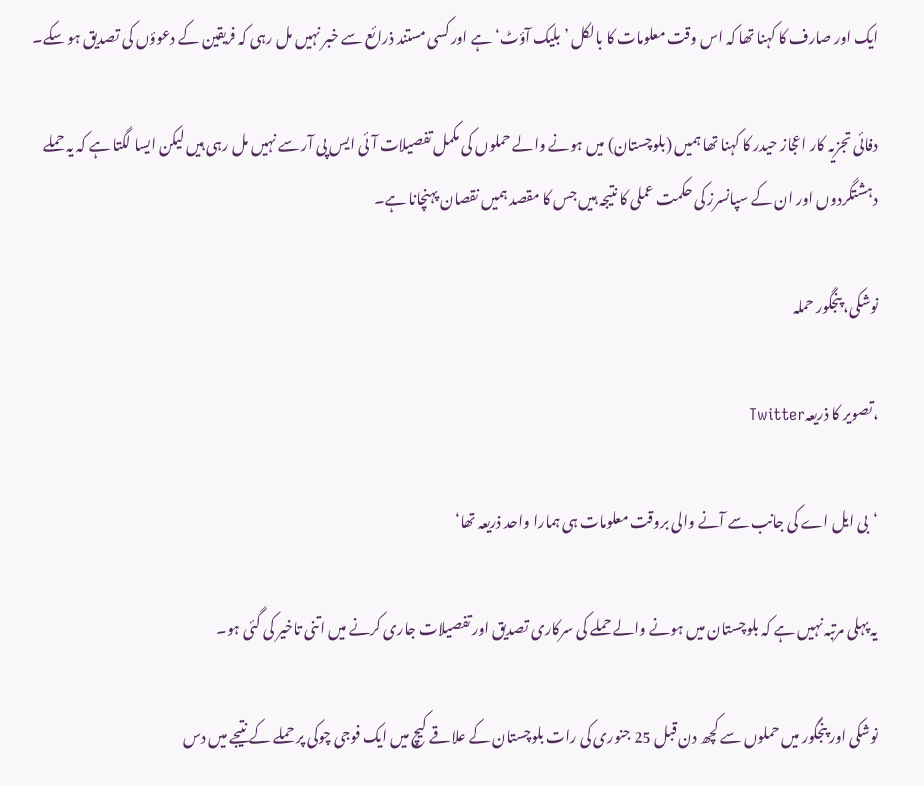ایک اور صارف کا کہنا تھا کہ اس وقت معلومات کا بالکل ’بلیک آؤٹ‘ ہے اور کسی مستند ذرائع سے خبر نہیں مل رہی کہ فریقین کے دعوؤں کی تصدیق ہو سکے۔

دفائی تجزیہ کار اعجاز حیدر کا کہنا تھا ہمیں (بلوچستان) میں ہونے والے حملوں کی مکمل تفصیلات آئی ایس پی آر سے نہیں مل رہی ہیں لیکن ایسا لگتا ہے کہ یہ حملے دہشتگردوں اور ان کے سپانسرز کی حکمت عملی کا نتیجہ ہیں جس کا مقصد ہمیں نقصان پہنچانا ہے۔

نوشکی، پنجگور حملہ

،تصویر کا ذریعہTwitter

‘بی ایل اے کی جانب سے آنے والی بروقت معلومات ہی ہمارا واحد ذریعہ تھا‘

یہ پہلی مرتبہ نہیں ہے کہ بلوچستان میں ہونے والے حملے کی سرکاری تصدیق اور تفصیلات جاری کرنے میں اتنی تاخیر کی گئی ہو۔

نوشکی اور پنجگور میں حملوں سے کچھ دن قبل 25 جنوری کی رات بلوچستان کے علاقے کیچ میں ایک فوجی چوکی پر حملے کے نتیجے میں دس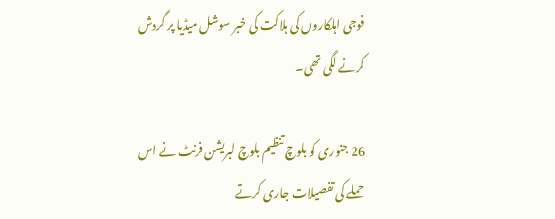فوجی اہلکاروں کی ہلاکت کی خبر سوشل میڈیا پر گردش کرنے لگی تھی۔

26 جنوری کو بلوچ تنظیم بلوچ لبریشن فرنٹ نے اس حملے کی تفصیلات جاری کرتے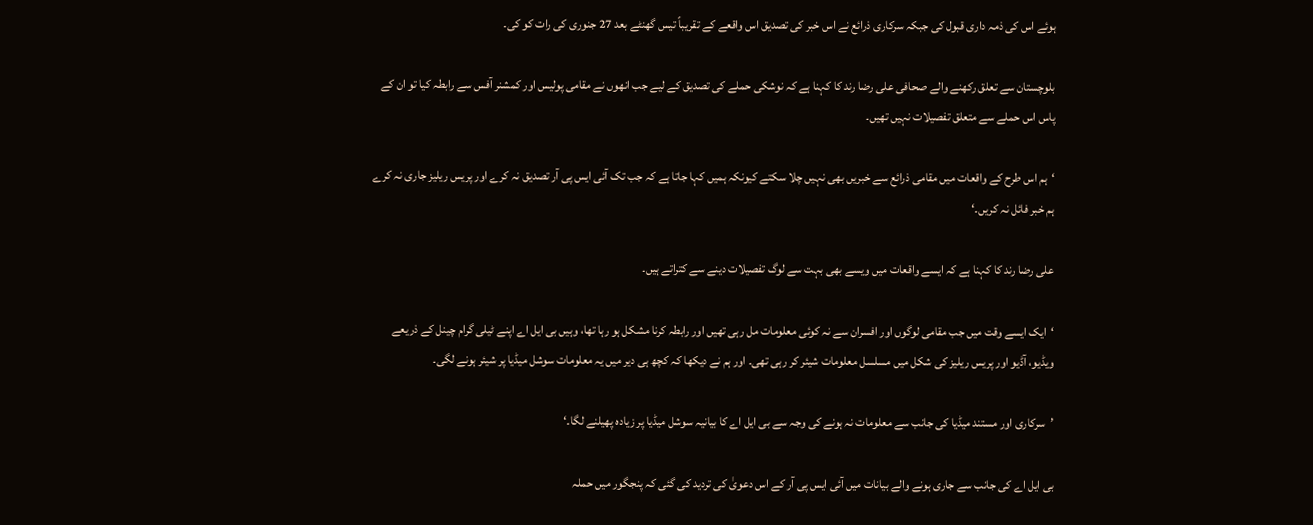ہوئے اس کی ذمہ داری قبول کی جبکہ سرکاری ذرائع نے اس خبر کی تصدیق اس واقعے کے تقریباً تیس گھنٹے بعد 27 جنوری کی رات کو کی۔

بلوچستان سے تعلق رکھنے والے صحافی علی رضا رند کا کہنا ہے کہ نوشکی حملے کی تصدیق کے لیے جب انھوں نے مقامی پولیس اور کمشنر آفس سے رابطہ کیا تو ان کے پاس اس حملے سے متعلق تفصیلات نہیں تھیں۔

‘ہم اس طرح کے واقعات میں مقامی ذرائع سے خبریں بھی نہیں چلا سکتے کیونکہ ہمیں کہا جاتا ہے کہ جب تک آئی ایس پی آر تصدیق نہ کرے اور پریس ریلیز جاری نہ کرے ہم خبر فائل نہ کریں۔‘

علی رضا رند کا کہنا ہے کہ ایسے واقعات میں ویسے بھی بہت سے لوگ تفصیلات دینے سے کتراتے ہیں۔

‘ایک ایسے وقت میں جب مقامی لوگوں اور افسران سے نہ کوئی معلومات مل رہی تھیں اور رابطہ کرنا مشکل ہو رہا تھا، وہیں بی ایل اے اپنے ٹیلی گرام چینل کے ذریعے ویڈیو، آڈیو اور پریس ریلیز کی شکل میں مسلسل معلومات شیئر کر رہی تھی۔ اور ہم نے دیکھا کہ کچھ ہی دیر میں یہ معلومات سوشل میڈیا پر شیئر ہونے لگی۔

’سرکاری اور مستند میڈیا کی جانب سے معلومات نہ ہونے کی وجہ سے بی ایل اے کا بیانیہ سوشل میڈیا پر زیادہ پھیلنے لگا۔‘

بی ایل اے کی جانب سے جاری ہونے والے بیانات میں آئی ایس پی آر کے اس دعویٰ کی تردید کی گئی کہ پنجگور میں حملہ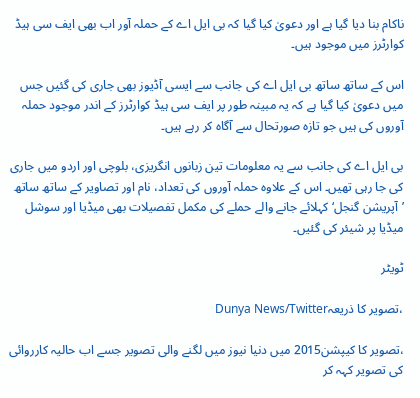ناکام بنا دیا گیا ہے اور دعویٰ کیا گیا کہ بی ایل اے کے حملہ آور اب بھی ایف سی ہیڈ کوارٹرز میں موجود ہیں۔

اس کے ساتھ ساتھ بی ایل اے کی جانب سے ایسی آڈیوز بھی جاری کی گئیں جس میں دعویٰ کیا گیا ہے کہ یہ مبینہ طور پر ایف سی ہیڈ کوارٹرز کے اندر موجود حملہ آوروں کی ہیں جو تازہ صورتحال سے آگاہ کر رہے ہیں۔

بی ایل اے کی جانب سے یہ معلومات تین زبانوں انگریزی، بلوچی اور اردو میں جاری کی جا رہی تھیں۔ اس کے علاوہ حملہ آوروں کی تعداد، نام اور تصاویر کے ساتھ ساتھ ’آپریشن گنجل‘ کہلائے جانے والے حملے کی مکمل تفصیلات بھی میڈیا اور سوشل میڈیا پر شیئر کی گئیں۔

ٹویٹر

،تصویر کا ذریعہDunya News/Twitter

،تصویر کا کیپشن2015 میں دنیا نیوز میں لگنے والی تصویر جسے اب حالیہ کارروائی کی تصویر کہہ کر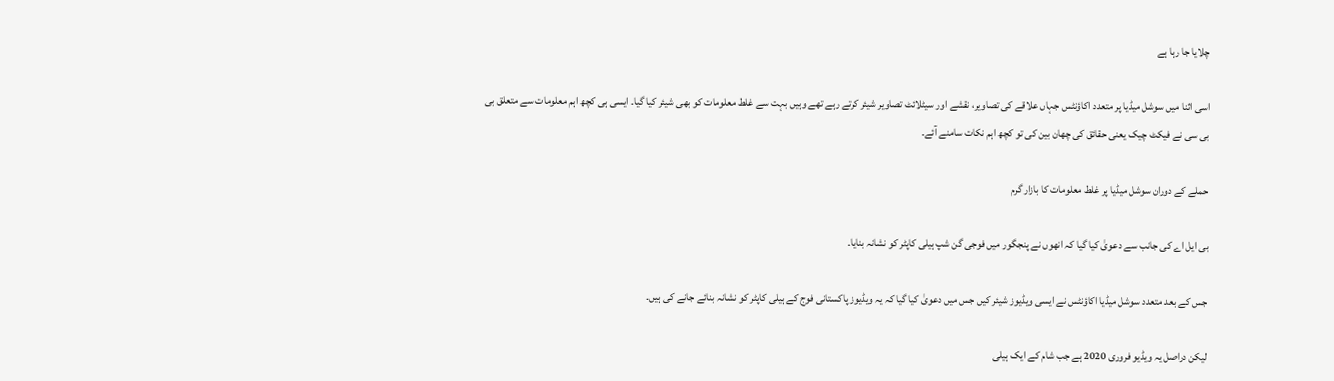چلایا جا رہا ہے

اسی اثنا میں سوشل میڈیا پر متعدد اکاؤنٹس جہاں علاقے کی تصاویر، نقشے اور سیٹلائٹ تصاویر شیئر کرتے رہے تھے وہیں بہت سے غلط معلومات کو بھی شیئر کیا گیا۔ ایسی ہی کچھ اہم معلومات سے متعلق بی بی سی نے فیکٹ چیک یعنی حقائق کی چھان بین کی تو کچھ اہم نکات سامنے آئے۔

حملے کے دوران سوشل میڈیا پر غلط معلومات کا بازار گرم

بی ایل اے کی جانب سے دعویٰ کیا گیا کہ انھوں نے پنجگور میں فوجی گن شپ ہیلی کاپٹر کو نشانہ بنایا۔

جس کے بعد متعدد سوشل میڈیا اکاؤنٹس نے ایسی ویڈیوز شیئر کیں جس میں دعویٰ کیا گیا کہ یہ ویڈیوز پاکستانی فوج کے ہیلی کاپٹر کو نشانہ بنائے جانے کی ہیں۔

لیکن دراصل یہ ویڈیو فروری 2020 ہے جب شام کے ایک ہیلی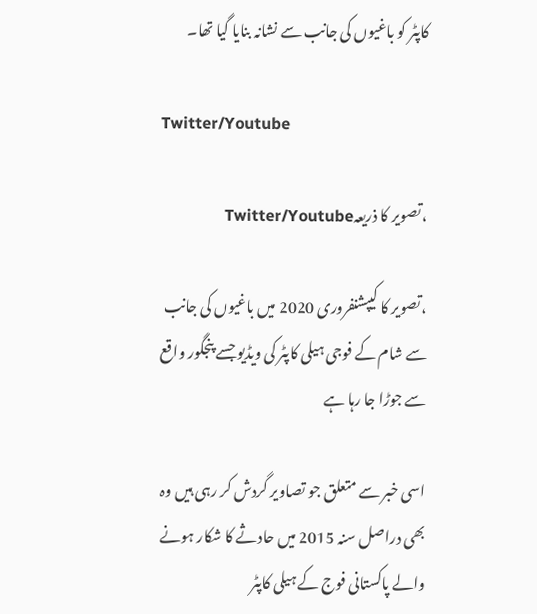کاپٹر کو باغیوں کی جانب سے نشانہ بنایا گیا تھا۔

Twitter/Youtube

،تصویر کا ذریعہTwitter/Youtube

،تصویر کا کیپشنفروری 2020 میں باغیوں کی جانب سے شام کے فوجی ہیلی کاپٹر کی ویڈیو جسے پنجگور واقع سے جوڑا جا رہا ہے

اسی خبر سے متعلق جو تصاویر گردش کر رہی ہیں وہ بھی دراصل سنہ 2015 میں حادثے کا شکار ہونے والے پاکستانی فوج کے ہیلی کاپٹر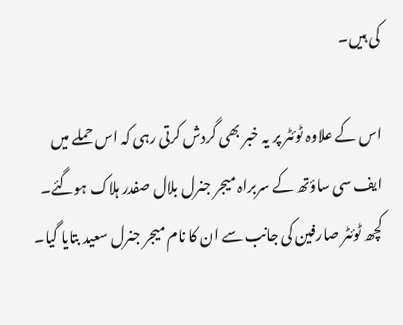کی ہیں۔

اس کے علاوہ ٹوئٹر پر یہ خبر بھی گردش کرتی رہی کہ اس حملے میں ایف سی ساؤتھ کے سربراہ میجر جنرل بلال صفدر ہلاک ہوگئے۔ کچھ ٹوئٹر صارفین کی جانب سے ان کا نام میجر جنرل سعید بتایا گیا۔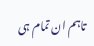تاہم ان تمام ہی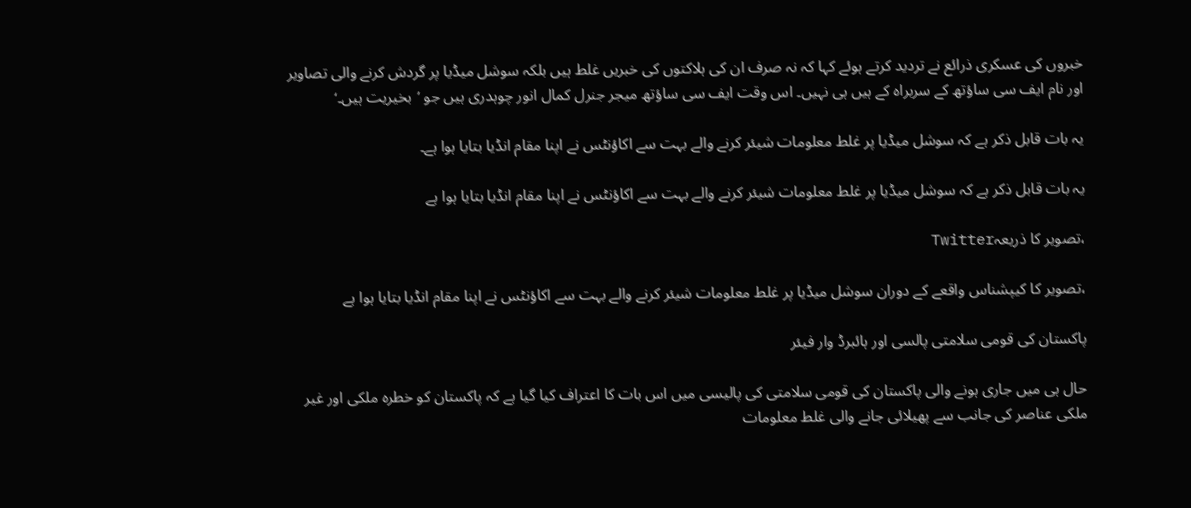خبروں کی عسکری ذرائع نے تردید کرتے ہوئے کہا کہ نہ صرف ان کی ہلاکتوں کی خبریں غلط ہیں بلکہ سوشل میڈیا پر گردش کرنے والی تصاویر اور نام ایف سی ساؤتھ کے سربراہ کے ہیں ہی نہیں۔ اس وقت ایف سی ساؤتھ میجر جنرل کمال انور چوہدری ہیں جو ’بخیریت ہیں۔‘

یہ بات قابل ذکر ہے کہ سوشل میڈیا پر غلط معلومات شیئر کرنے والے بہت سے اکاؤنٹس نے اپنا مقام انڈیا بتایا ہوا ہے۔

یہ بات قابل ذکر ہے کہ سوشل میڈیا پر غلط معلومات شیئر کرنے والے بہت سے اکاؤنٹس نے اپنا مقام انڈیا بتایا ہوا ہے

،تصویر کا ذریعہTwitter

،تصویر کا کیپشناس واقعے کے دوران سوشل میڈیا پر غلط معلومات شیئر کرنے والے بہت سے اکاؤنٹس نے اپنا مقام انڈیا بتایا ہوا ہے

پاکستان کی قومی سلامتی پالسی اور ہائبرڈ وار فیئر

حال ہی میں جاری ہونے والی پاکستان کی قومی سلامتی کی پالیسی میں اس بات کا اعتراف کیا گیا ہے کہ پاکستان کو خطرہ ملکی اور غیر ملکی عناصر کی جانب سے پھیلائی جانے والی غلط معلومات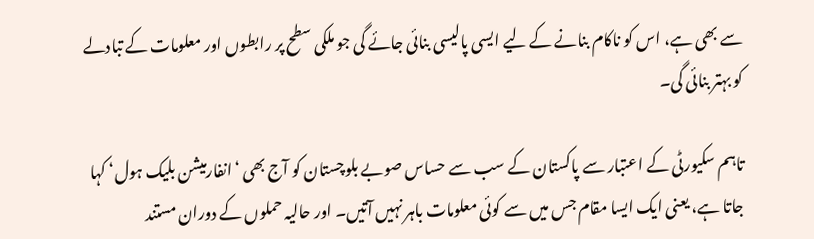سے بھی ہے، اس کو ناکام بنانے کے لیے ایسی پالیسی بنائی جائے گی جو ملکی سطح پر رابطوں اور معلومات کے تبادلے کو بہتر بنائی گی۔

تاہم سکیورٹی کے اعتبار سے پاکستان کے سب سے حساس صوبے بلوچستان کو آج بھی ‘انفارمیشن بلیک ہول‘ کہا جاتا ہے، یعنی ایک ایسا مقام جس میں سے کوئی معلومات باہر نہیں آتیں۔ اور حالیہ حملوں کے دوران مستند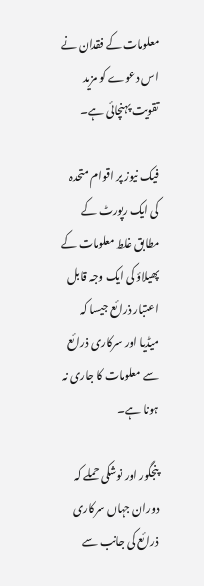معلومات کے فقدان نے اس دعوے کو مزید تقویت پہنچائی ہے۔

فیک نیوز پر اقوام متحدہ کی ایک رپورٹ کے مطابق غلط معلومات کے پھیلاؤ کی ایک وجہ قابل اعتبار ذرائع جیسا کہ میڈیا اور سرکاری ذرائع سے معلومات کا جاری نہ ہونا ہے۔

پنجگور اور نوشکی حملے کہ دوران جہاں سرکاری ذرائع کی جانب سے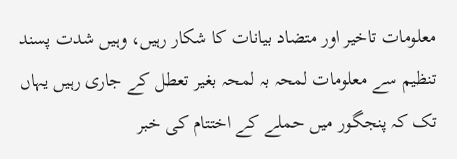معلومات تاخیر اور متضاد بیانات کا شکار رہیں، وہیں شدت پسند تنظیم سے معلومات لمحہ بہ لمحہ بغیر تعطل کے جاری رہیں یہاں تک کہ پنجگور میں حملے کے اختتام کی خبر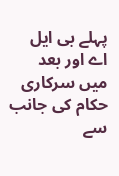پہلے بی ایل اے اور بعد میں سرکاری حکام کی جانب سے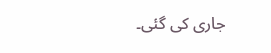جاری کی گئی۔